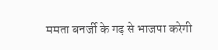ममता बनर्जी के गढ़ से भाजपा करेगी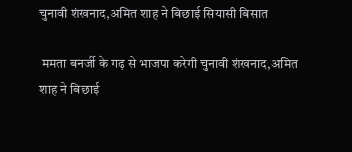चुनावी शंखनाद,अमित शाह ने बिछाई सियासी बिसात

 ममता बनर्जी के गढ़ से भाजपा करेगी चुनावी शंखनाद,अमित शाह ने बिछाई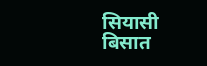सियासी बिसात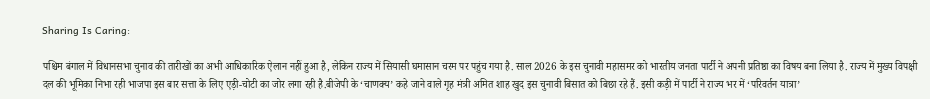Sharing Is Caring:

पश्चिम बंगाल में विधानसभा चुनाव की तारीखों का अभी आधिकारिक ऐलान नहीं हुआ है, लेकिन राज्य में सियासी घमासान चरम पर पहुंच गया है. साल 2026 के इस चुनावी महासमर को भारतीय जनता पार्टी ने अपनी प्रतिष्ठा का विषय बना लिया है. राज्य में मुख्य विपक्षी दल की भूमिका निभा रही भाजपा इस बार सत्ता के लिए एड़ी-चोटी का जोर लगा रही है.बीजेपी के ‘चाणक्य’ कहे जाने वाले गृह मंत्री अमित शाह खुद इस चुनावी बिसात को बिछा रहे हैं. इसी कड़ी में पार्टी ने राज्य भर में ‘परिवर्तन यात्रा’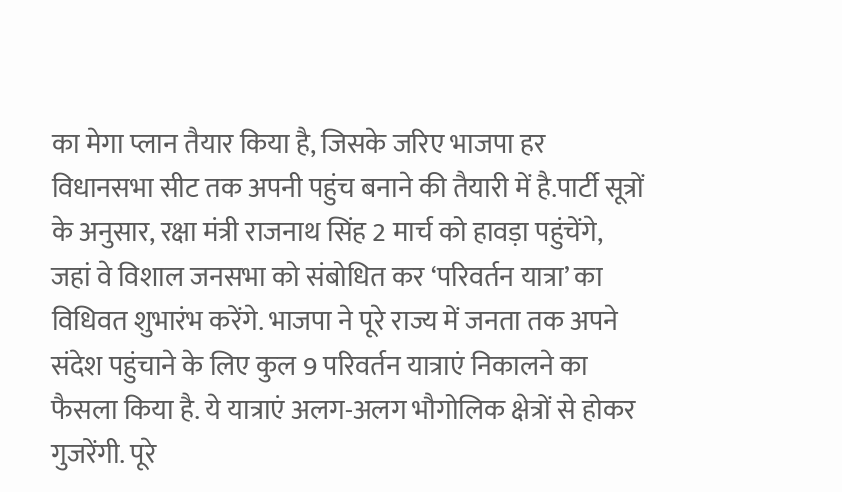का मेगा प्लान तैयार किया है, जिसके जरिए भाजपा हर विधानसभा सीट तक अपनी पहुंच बनाने की तैयारी में है.पार्टी सूत्रों के अनुसार, रक्षा मंत्री राजनाथ सिंह 2 मार्च को हावड़ा पहुंचेंगे, जहां वे विशाल जनसभा को संबोधित कर ‘परिवर्तन यात्रा’ का विधिवत शुभारंभ करेंगे. भाजपा ने पूरे राज्य में जनता तक अपने संदेश पहुंचाने के लिए कुल 9 परिवर्तन यात्राएं निकालने का फैसला किया है. ये यात्राएं अलग-अलग भौगोलिक क्षेत्रों से होकर गुजरेंगी. पूरे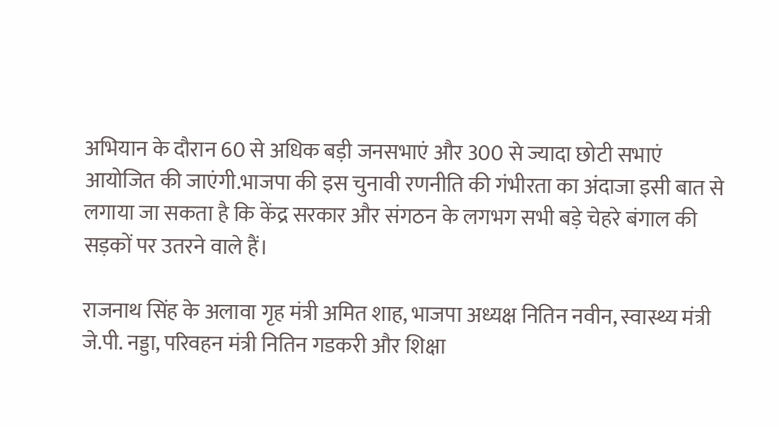अभियान के दौरान 60 से अधिक बड़ी जनसभाएं और 300 से ज्यादा छोटी सभाएं आयोजित की जाएंगी.भाजपा की इस चुनावी रणनीति की गंभीरता का अंदाजा इसी बात से लगाया जा सकता है कि केंद्र सरकार और संगठन के लगभग सभी बड़े चेहरे बंगाल की सड़कों पर उतरने वाले हैं।

राजनाथ सिंह के अलावा गृह मंत्री अमित शाह, भाजपा अध्यक्ष नितिन नवीन, स्वास्थ्य मंत्री जे.पी. नड्डा, परिवहन मंत्री नितिन गडकरी और शिक्षा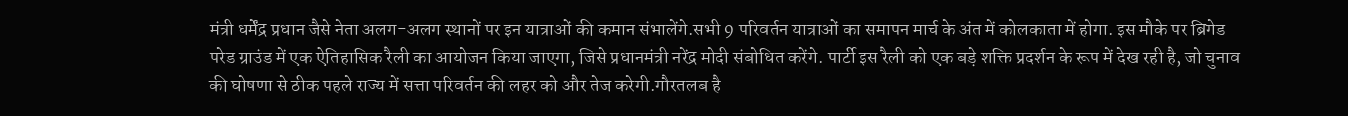मंत्री धर्मेंद्र प्रधान जैसे नेता अलग-अलग स्थानों पर इन यात्राओं की कमान संभालेंगे.सभी 9 परिवर्तन यात्राओं का समापन मार्च के अंत में कोलकाता में होगा. इस मौके पर ब्रिगेड परेड ग्राउंड में एक ऐतिहासिक रैली का आयोजन किया जाएगा, जिसे प्रधानमंत्री नरेंद्र मोदी संबोधित करेंगे. पार्टी इस रैली को एक बड़े शक्ति प्रदर्शन के रूप में देख रही है, जो चुनाव की घोषणा से ठीक पहले राज्य में सत्ता परिवर्तन की लहर को और तेज करेगी.गौरतलब है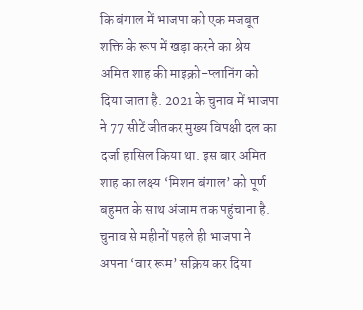कि बंगाल में भाजपा को एक मजबूत शक्ति के रूप में खड़ा करने का श्रेय अमित शाह की माइक्रो-प्लानिंग को दिया जाता है. 2021 के चुनाव में भाजपा ने 77 सीटें जीतकर मुख्य विपक्षी दल का दर्जा हासिल किया था. इस बार अमित शाह का लक्ष्य ‘मिशन बंगाल’ को पूर्ण बहुमत के साथ अंजाम तक पहुंचाना है. चुनाव से महीनों पहले ही भाजपा ने अपना ‘वार रूम’ सक्रिय कर दिया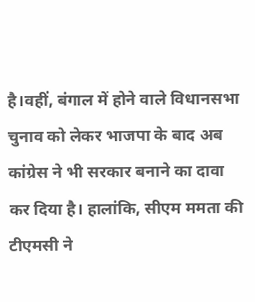है।वहीं, बंगाल में होने वाले विधानसभा चुनाव को लेकर भाजपा के बाद अब कांग्रेस ने भी सरकार बनाने का दावा कर दिया है। हालांकि, सीएम ममता की टीएमसी ने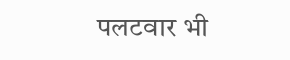पलटवार भी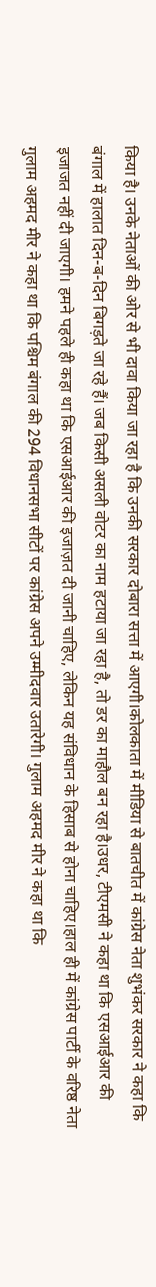किया है। उनके नेताओं की ओर से भी दावा किया जा रहा है कि उनकी सरकार दोबारा सत्ता में आएगी।कोलकाता में मीडिया से बातचीत में कांग्रेस नेता शुभंकर सरकार ने कहा कि बंगाल में हालात दिन-ब-दिन बिगड़ते जा रहे हैं। जब किसी असली वोटर का नाम हटाया जा रहा है, तो डर का माहौल बन रहा है।उधर, टीएमसी ने कहा था कि एसआईआर की इजाजत नहीं दी जाएगी। हमने पहले ही कहा था कि एसआईआर की इजाज़त दी जानी चाहिए, लेकिन यह संविधान के हिसाब से होना चाहिए।हाल ही में कांग्रेस पार्टी के वरिष्ठ नेता गुलाम अहमद मीर ने कहा था कि पश्चिम बंगाल की 294 विधानसभा सीटों पर कांग्रेस अपने उम्मीदवार उतारेगी। गुलाम अहमद मीर ने कहा था कि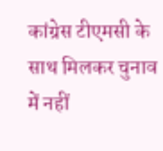कांग्रेस टीएमसी के साथ मिलकर चुनाव में नहीं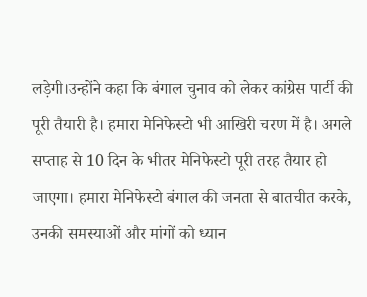लड़ेगी।उन्होंने कहा कि बंगाल चुनाव को लेकर कांग्रेस पार्टी की पूरी तैयारी है। हमारा मेनिफेस्टो भी आखिरी चरण में है। अगले सप्ताह से 10 दिन के भीतर मेनिफेस्टो पूरी तरह तैयार हो जाएगा। हमारा मेनिफेस्टो बंगाल की जनता से बातचीत करके, उनकी समस्याओं और मांगों को ध्यान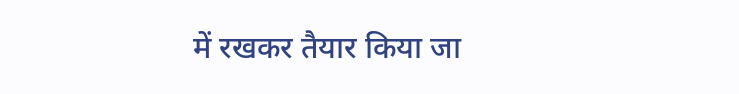में रखकर तैयार किया जा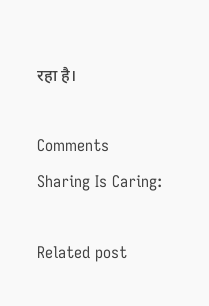रहा है।

Comments
Sharing Is Caring:

Related post